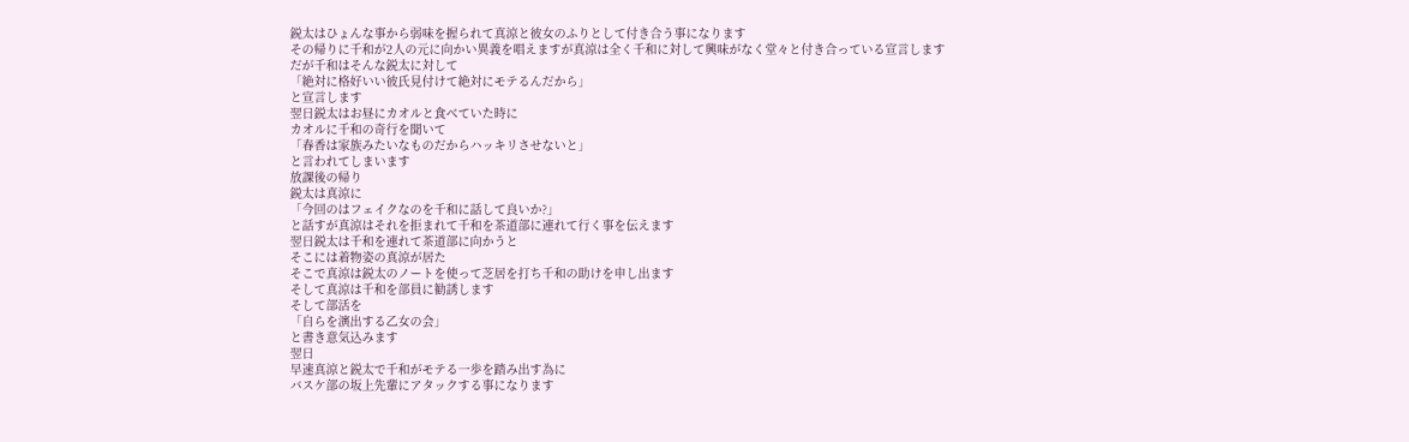鋭太はひょんな事から弱味を握られて真涼と彼女のふりとして付き合う事になります
その帰りに千和が2人の元に向かい異義を唱えますが真涼は全く千和に対して興味がなく堂々と付き合っている宣言します
だが千和はそんな鋭太に対して
「絶対に格好いい彼氏見付けて絶対にモテるんだから」
と宣言します
翌日鋭太はお昼にカオルと食べていた時に
カオルに千和の奇行を聞いて
「春香は家族みたいなものだからハッキリさせないと」
と言われてしまいます
放課後の帰り
鋭太は真涼に
「今回のはフェイクなのを千和に話して良いか?」
と話すが真涼はそれを拒まれて千和を茶道部に連れて行く事を伝えます
翌日鋭太は千和を連れて茶道部に向かうと
そこには着物姿の真涼が居た
そこで真涼は鋭太のノートを使って芝居を打ち千和の助けを申し出ます
そして真涼は千和を部員に勧誘します
そして部活を
「自らを演出する乙女の会」
と書き意気込みます
翌日
早速真涼と鋭太で千和がモテる一歩を踏み出す為に
バスケ部の坂上先輩にアタックする事になります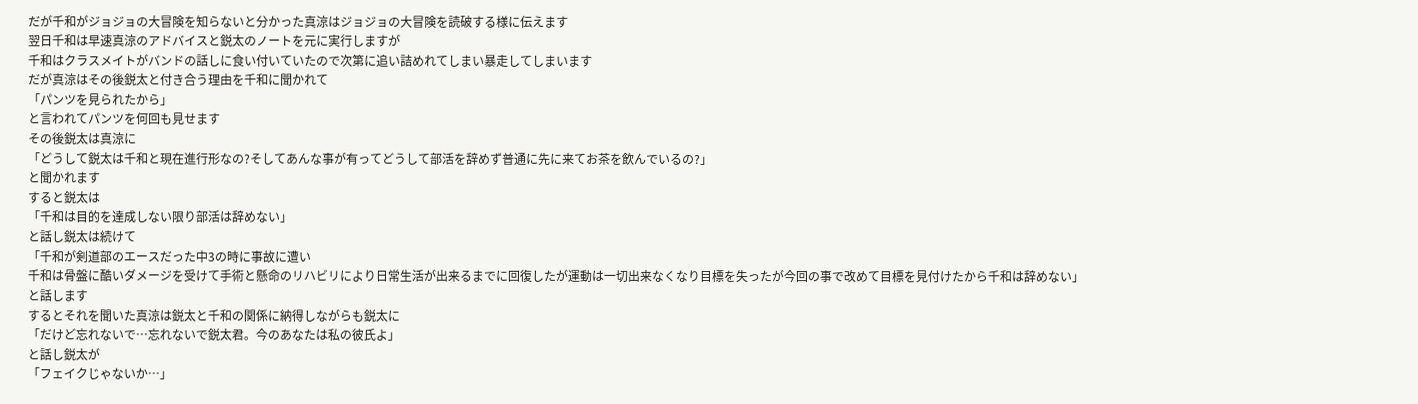だが千和がジョジョの大冒険を知らないと分かった真涼はジョジョの大冒険を読破する様に伝えます
翌日千和は早速真涼のアドバイスと鋭太のノートを元に実行しますが
千和はクラスメイトがバンドの話しに食い付いていたので次第に追い詰めれてしまい暴走してしまいます
だが真涼はその後鋭太と付き合う理由を千和に聞かれて
「パンツを見られたから」
と言われてパンツを何回も見せます
その後鋭太は真涼に
「どうして鋭太は千和と現在進行形なの?そしてあんな事が有ってどうして部活を辞めず普通に先に来てお茶を飲んでいるの?」
と聞かれます
すると鋭太は
「千和は目的を達成しない限り部活は辞めない」
と話し鋭太は続けて
「千和が剣道部のエースだった中3の時に事故に遭い
千和は骨盤に酷いダメージを受けて手術と懸命のリハビリにより日常生活が出来るまでに回復したが運動は一切出来なくなり目標を失ったが今回の事で改めて目標を見付けたから千和は辞めない」
と話します
するとそれを聞いた真涼は鋭太と千和の関係に納得しながらも鋭太に
「だけど忘れないで…忘れないで鋭太君。今のあなたは私の彼氏よ」
と話し鋭太が
「フェイクじゃないか…」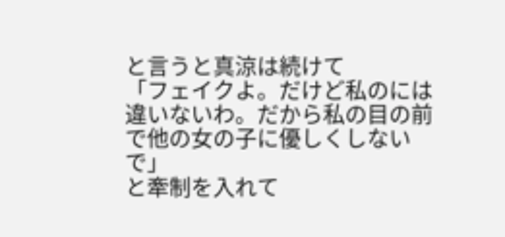と言うと真涼は続けて
「フェイクよ。だけど私のには違いないわ。だから私の目の前で他の女の子に優しくしないで」
と牽制を入れて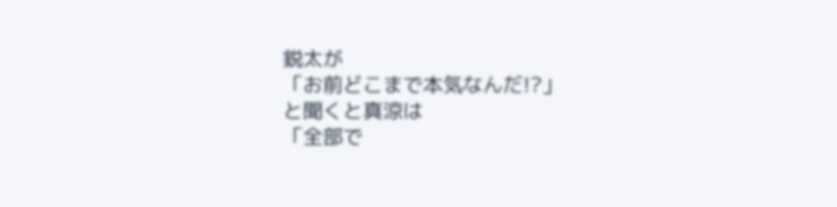鋭太が
「お前どこまで本気なんだ!?」
と聞くと真涼は
「全部で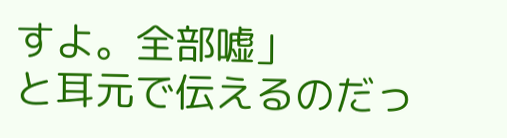すよ。全部嘘」
と耳元で伝えるのだっ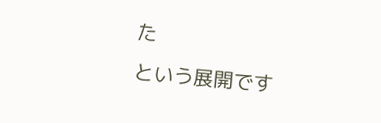た
という展開です